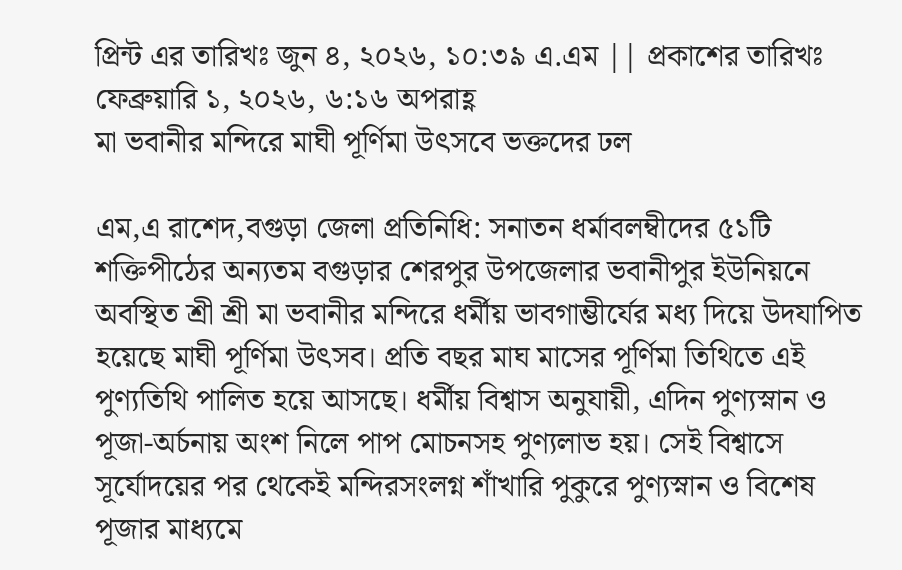প্রিন্ট এর তারিখঃ জুন ৪, ২০২৬, ১০:৩৯ এ.এম || প্রকাশের তারিখঃ ফেব্রুয়ারি ১, ২০২৬, ৬:১৬ অপরাহ্ণ
মা ভবানীর মন্দিরে মাঘী পূর্ণিমা উৎসবে ভক্তদের ঢল

এম,এ রাশেদ,বগুড়া জেলা প্রতিনিধি: সনাতন ধর্মাবলম্বীদের ৫১টি শক্তিপীঠের অন্যতম বগুড়ার শেরপুর উপজেলার ভবানীপুর ইউনিয়নে অবস্থিত শ্রী শ্রী মা ভবানীর মন্দিরে ধর্মীয় ভাবগাম্ভীর্যের মধ্য দিয়ে উদযাপিত হয়েছে মাঘী পূর্ণিমা উৎসব। প্রতি বছর মাঘ মাসের পূর্ণিমা তিথিতে এই পুণ্যতিথি পালিত হয়ে আসছে। ধর্মীয় বিশ্বাস অনুযায়ী, এদিন পুণ্যস্নান ও পূজা-অর্চনায় অংশ নিলে পাপ মোচনসহ পুণ্যলাভ হয়। সেই বিশ্বাসে সূর্যোদয়ের পর থেকেই মন্দিরসংলগ্ন শাঁখারি পুকুরে পুণ্যস্নান ও বিশেষ পূজার মাধ্যমে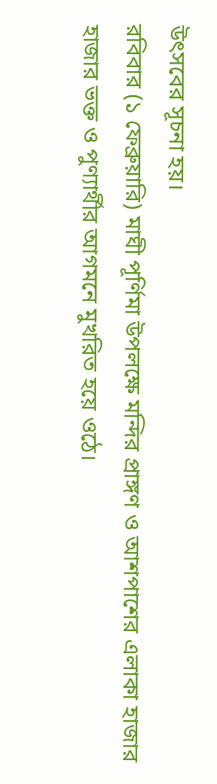উৎসবের সূচনা হয়।
রবিবার (১ ফেব্রুয়ারি) মাঘী পূর্ণিমা উপলক্ষে মন্দির প্রাঙ্গণ ও আশপাশের এলাকা হাজার হাজার ভক্ত ও পুণ্যার্থীর আগমনে মুখরিত হয়ে ওঠে।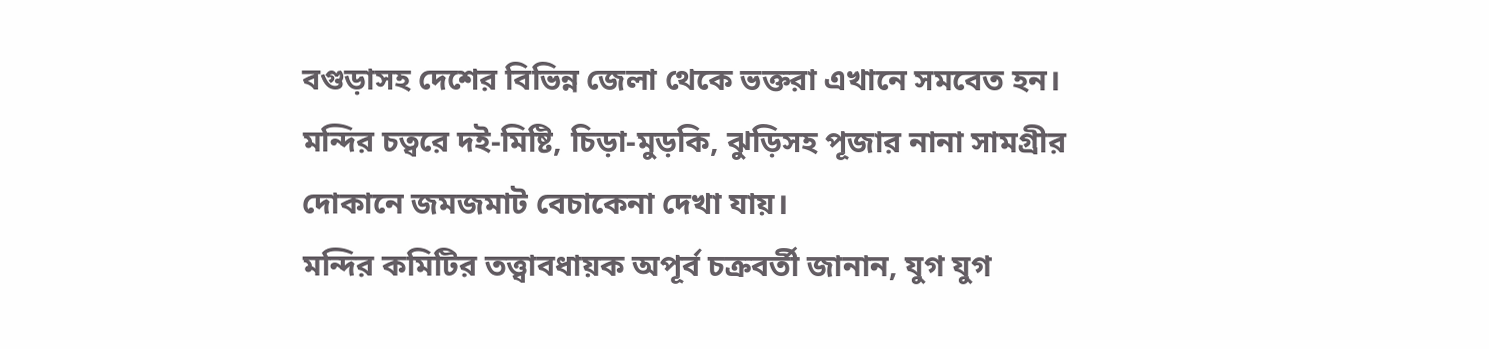বগুড়াসহ দেশের বিভিন্ন জেলা থেকে ভক্তরা এখানে সমবেত হন। মন্দির চত্বরে দই-মিষ্টি, চিড়া-মুড়কি, ঝুড়িসহ পূজার নানা সামগ্রীর দোকানে জমজমাট বেচাকেনা দেখা যায়।
মন্দির কমিটির তত্ত্বাবধায়ক অপূর্ব চক্রবর্তী জানান, যুগ যুগ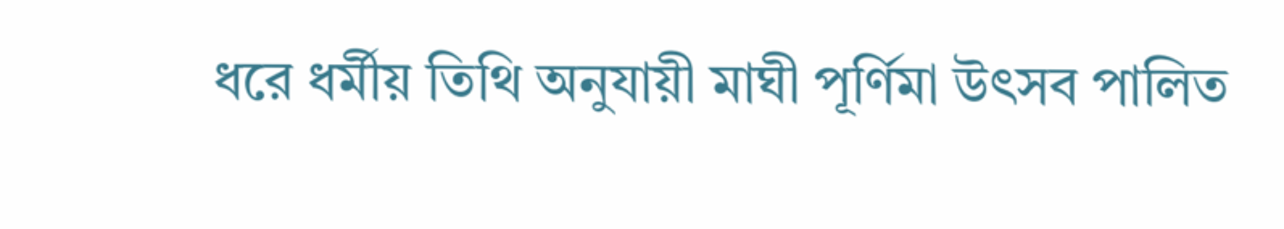ধরে ধর্মীয় তিথি অনুযায়ী মাঘী পূর্ণিমা উৎসব পালিত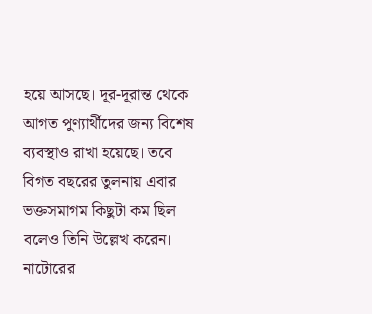হয়ে আসছে। দূর-দূরান্ত থেকে আগত পুণ্যার্থীদের জন্য বিশেষ ব্যবস্থাও রাখা হয়েছে। তবে বিগত বছরের তুলনায় এবার ভক্তসমাগম কিছুটা কম ছিল বলেও তিনি উল্লেখ করেন।
নাটোরের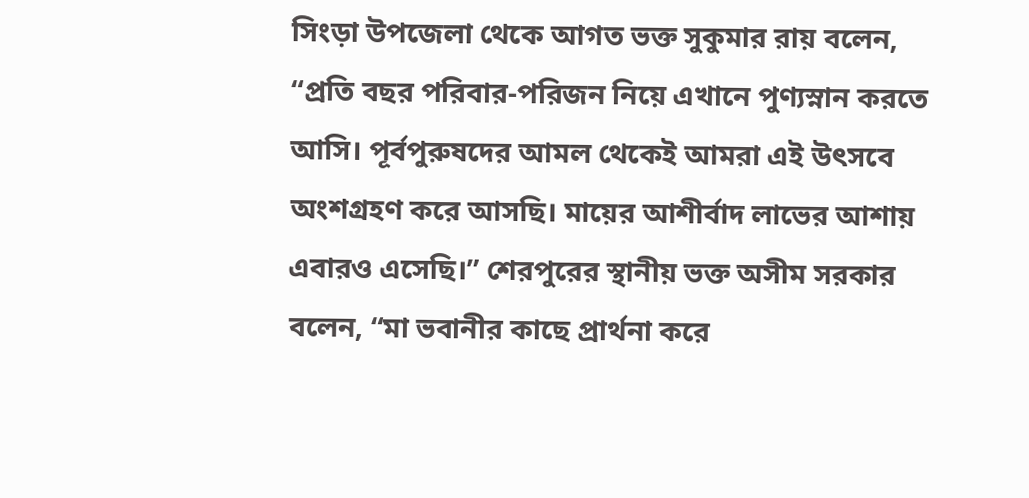সিংড়া উপজেলা থেকে আগত ভক্ত সুকুমার রায় বলেন, “প্রতি বছর পরিবার-পরিজন নিয়ে এখানে পুণ্যস্নান করতে আসি। পূর্বপুরুষদের আমল থেকেই আমরা এই উৎসবে অংশগ্রহণ করে আসছি। মায়ের আশীর্বাদ লাভের আশায় এবারও এসেছি।” শেরপুরের স্থানীয় ভক্ত অসীম সরকার বলেন, “মা ভবানীর কাছে প্রার্থনা করে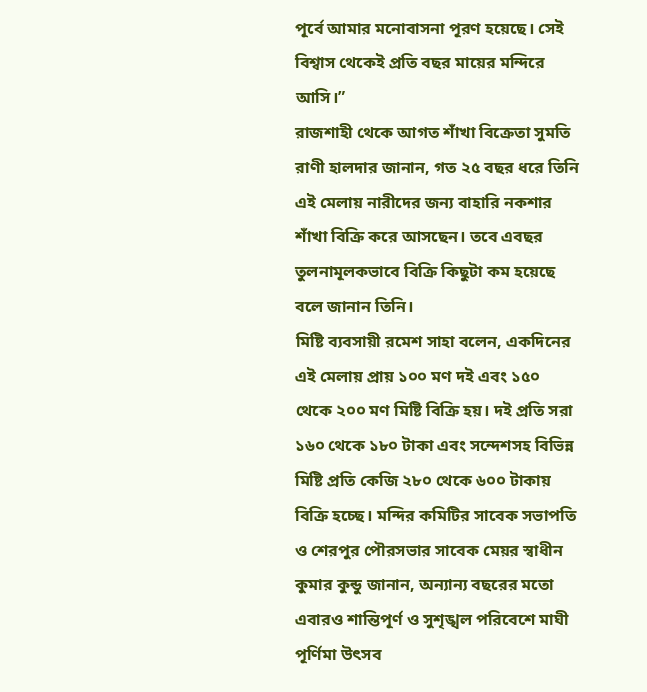পূর্বে আমার মনোবাসনা পূরণ হয়েছে। সেই বিশ্বাস থেকেই প্রতি বছর মায়ের মন্দিরে আসি।”
রাজশাহী থেকে আগত শাঁখা বিক্রেতা সুমতি রাণী হালদার জানান, গত ২৫ বছর ধরে তিনি এই মেলায় নারীদের জন্য বাহারি নকশার শাঁখা বিক্রি করে আসছেন। তবে এবছর তুলনামূলকভাবে বিক্রি কিছুটা কম হয়েছে বলে জানান তিনি।
মিষ্টি ব্যবসায়ী রমেশ সাহা বলেন, একদিনের এই মেলায় প্রায় ১০০ মণ দই এবং ১৫০ থেকে ২০০ মণ মিষ্টি বিক্রি হয়। দই প্রতি সরা ১৬০ থেকে ১৮০ টাকা এবং সন্দেশসহ বিভিন্ন মিষ্টি প্রতি কেজি ২৮০ থেকে ৬০০ টাকায় বিক্রি হচ্ছে। মন্দির কমিটির সাবেক সভাপতি ও শেরপুর পৌরসভার সাবেক মেয়র স্বাধীন কুমার কুন্ডু জানান, অন্যান্য বছরের মতো এবারও শান্তিপূর্ণ ও সুশৃঙ্খল পরিবেশে মাঘী পূর্ণিমা উৎসব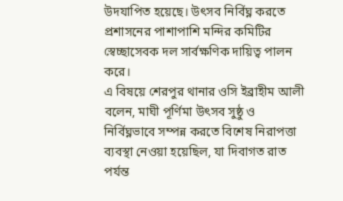উদযাপিত হয়েছে। উৎসব নির্বিঘ্ন করতে প্রশাসনের পাশাপাশি মন্দির কমিটির স্বেচ্ছাসেবক দল সার্বক্ষণিক দায়িত্ব পালন করে।
এ বিষয়ে শেরপুর থানার ওসি ইব্রাহীম আলী বলেন, মাঘী পূর্ণিমা উৎসব সুষ্ঠু ও নির্বিঘ্নভাবে সম্পন্ন করতে বিশেষ নিরাপত্তা ব্যবস্থা নেওয়া হয়েছিল, যা দিবাগত রাত পর্যন্ত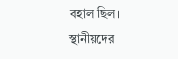বহাল ছিল। স্থানীয়দের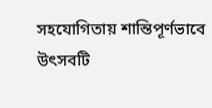সহযোগিতায় শান্তিপূর্ণভাবে উৎসবটি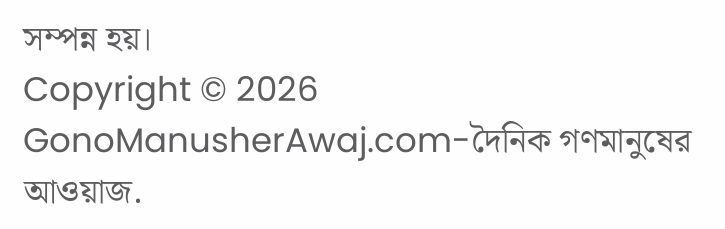সম্পন্ন হয়।
Copyright © 2026 GonoManusherAwaj.com-দৈনিক গণমানুষের আওয়াজ.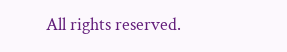All rights reserved.